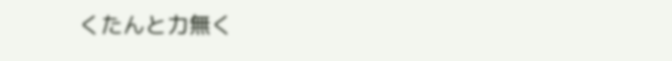くたんと力無く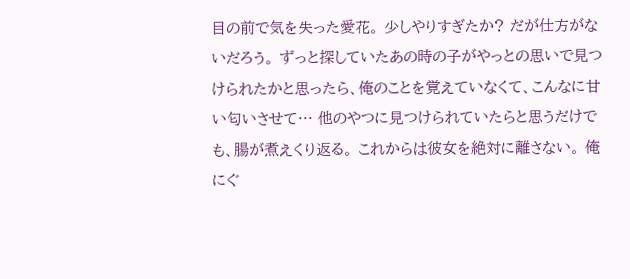目の前で気を失った愛花。 少しやりすぎたか? だが仕方がないだろう。 ずっと探していたあの時の子がやっとの思いで見つけられたかと思ったら、俺のことを覚えていなくて、こんなに甘い匂いさせて… 他のやつに見つけられていたらと思うだけでも、腸が煮えくり返る。 これからは彼女を絶対に離さない。 俺にぐ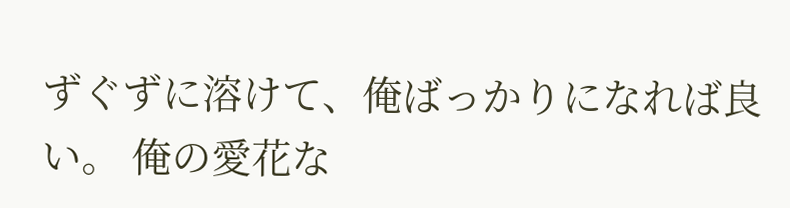ずぐずに溶けて、俺ばっかりになれば良い。 俺の愛花な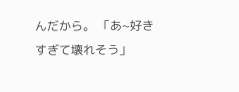んだから。 「あ~好きすぎて壊れそう」